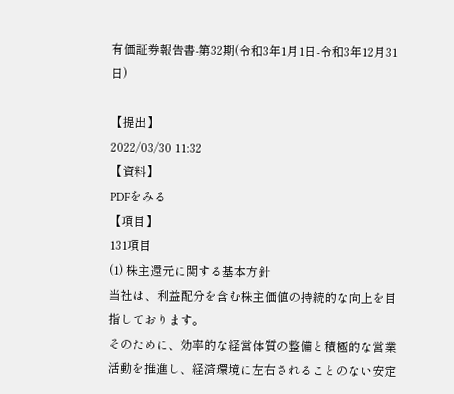有価証券報告書-第32期(令和3年1月1日-令和3年12月31日)

【提出】
2022/03/30 11:32
【資料】
PDFをみる
【項目】
131項目
(1) 株主還元に関する基本方針
当社は、利益配分を含む株主価値の持続的な向上を目指しております。
そのために、効率的な経営体質の整備と積極的な営業活動を推進し、経済環境に左右されることのない安定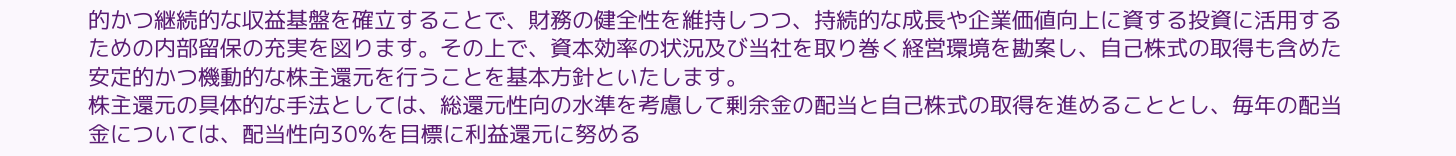的かつ継続的な収益基盤を確立することで、財務の健全性を維持しつつ、持続的な成長や企業価値向上に資する投資に活用するための内部留保の充実を図ります。その上で、資本効率の状況及び当社を取り巻く経営環境を勘案し、自己株式の取得も含めた安定的かつ機動的な株主還元を行うことを基本方針といたします。
株主還元の具体的な手法としては、総還元性向の水準を考慮して剰余金の配当と自己株式の取得を進めることとし、毎年の配当金については、配当性向30%を目標に利益還元に努める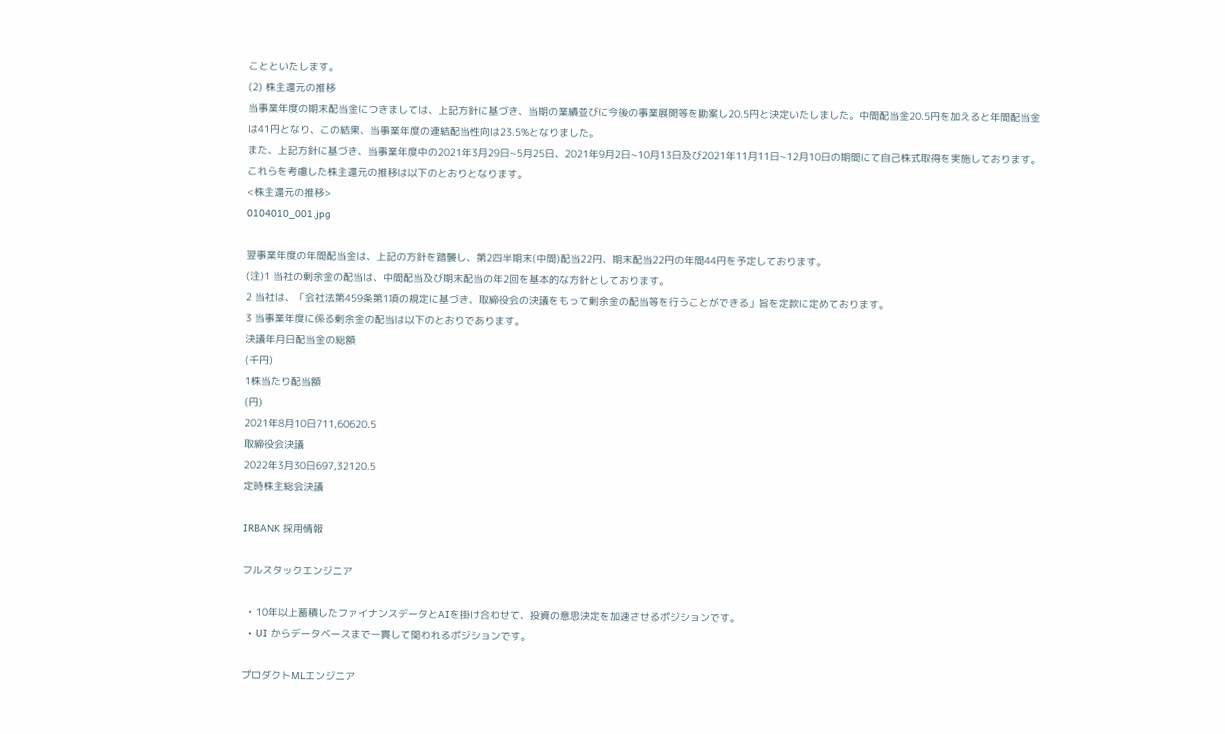ことといたします。
(2) 株主還元の推移
当事業年度の期末配当金につきましては、上記方針に基づき、当期の業績並びに今後の事業展開等を勘案し20.5円と決定いたしました。中間配当金20.5円を加えると年間配当金は41円となり、この結果、当事業年度の連結配当性向は23.5%となりました。
また、上記方針に基づき、当事業年度中の2021年3月29日~5月25日、2021年9月2日~10月13日及び2021年11月11日~12月10日の期間にて自己株式取得を実施しております。これらを考慮した株主還元の推移は以下のとおりとなります。
<株主還元の推移>
0104010_001.jpg

翌事業年度の年間配当金は、上記の方針を踏襲し、第2四半期末(中間)配当22円、期末配当22円の年間44円を予定しております。
(注)1 当社の剰余金の配当は、中間配当及び期末配当の年2回を基本的な方針としております。
2 当社は、「会社法第459条第1項の規定に基づき、取締役会の決議をもって剰余金の配当等を行うことができる」旨を定款に定めております。
3 当事業年度に係る剰余金の配当は以下のとおりであります。
決議年月日配当金の総額
(千円)
1株当たり配当額
(円)
2021年8月10日711,60620.5
取締役会決議
2022年3月30日697,32120.5
定時株主総会決議

IRBANK 採用情報

フルスタックエンジニア

  • 10年以上蓄積したファイナンスデータとAIを掛け合わせて、投資の意思決定を加速させるポジションです。
  • UI からデータベースまで一貫して関われるポジションです。

プロダクトMLエンジニア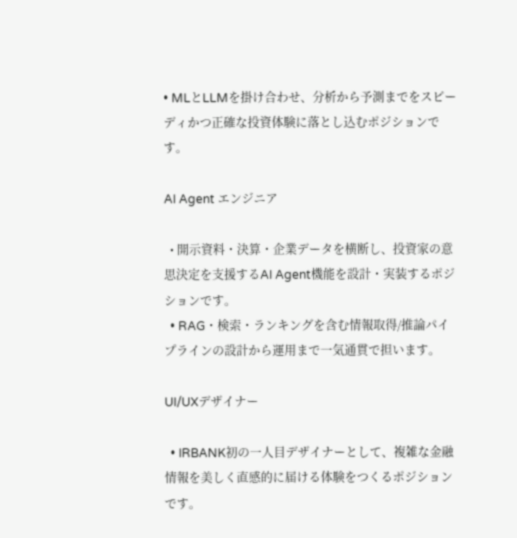• MLとLLMを掛け合わせ、分析から予測までをスピーディかつ正確な投資体験に落とし込むポジションです。

AI Agent エンジニア

  • 開示資料・決算・企業データを横断し、投資家の意思決定を支援するAI Agent機能を設計・実装するポジションです。
  • RAG・検索・ランキングを含む情報取得/推論パイプラインの設計から運用まで一気通貫で担います。

UI/UXデザイナー

  • IRBANK初の一人目デザイナーとして、複雑な金融情報を美しく直感的に届ける体験をつくるポジションです。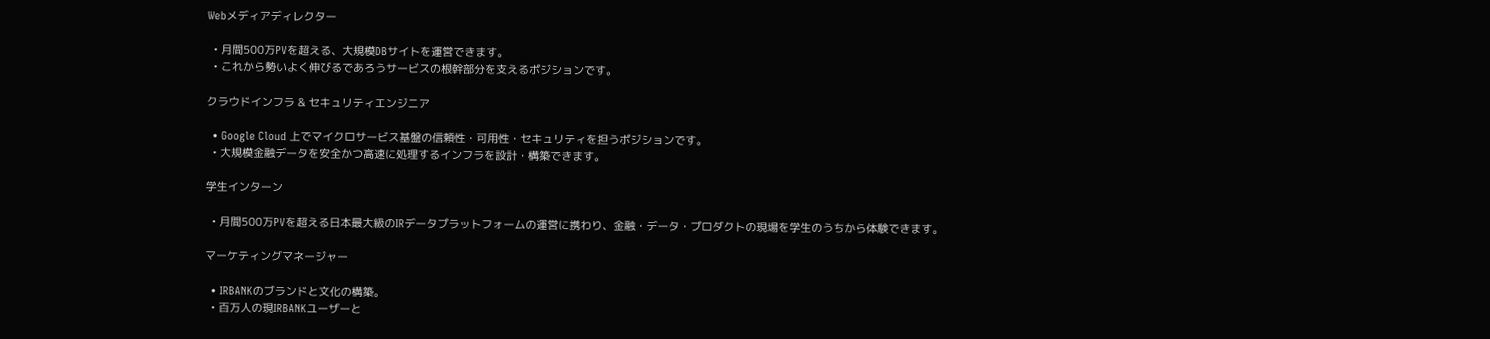Webメディアディレクター

  • 月間500万PVを超える、大規模DBサイトを運営できます。
  • これから勢いよく伸びるであろうサービスの根幹部分を支えるポジションです。

クラウドインフラ & セキュリティエンジニア

  • Google Cloud 上でマイクロサービス基盤の信頼性・可用性・セキュリティを担うポジションです。
  • 大規模金融データを安全かつ高速に処理するインフラを設計・構築できます。

学生インターン

  • 月間500万PVを超える日本最大級のIRデータプラットフォームの運営に携わり、金融・データ・プロダクトの現場を学生のうちから体験できます。

マーケティングマネージャー

  • IRBANKのブランドと文化の構築。
  • 百万人の現IRBANKユーザーと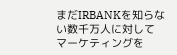まだIRBANKを知らない数千万人に対してマーケティングを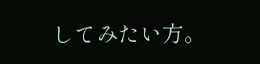してみたい方。